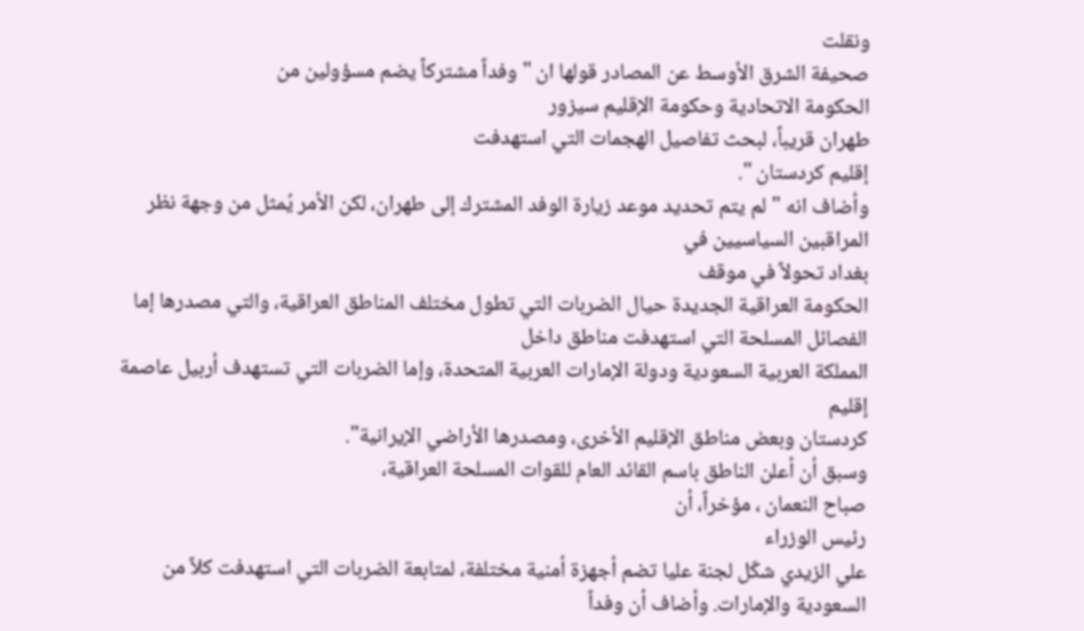ونقلت
صحيفة الشرق الأوسط عن المصادر قولها ان "وفداً مشتركاً يضم مسؤولين من
الحكومة الاتحادية وحكومة الإقليم سيزور
طهران قريباً، لبحث تفاصيل الهجمات التي استهدفت
إقليم كردستان ".
وأضاف انه "لم يتم تحديد موعد زيارة الوفد المشترك إلى طهران، لكن الأمر يُمثل من وجهة نظر المراقبين السياسيين في
بغداد تحولاً في موقف
الحكومة العراقية الجديدة حيال الضربات التي تطول مختلف المناطق العراقية، والتي مصدرها إما الفصائل المسلحة التي استهدفت مناطق داخل
المملكة العربية السعودية ودولة الإمارات العربية المتحدة، وإما الضربات التي تستهدف أربيل عاصمة إقليم
كردستان وبعض مناطق الإقليم الأخرى، ومصدرها الأراضي الإيرانية".
وسبق أن أعلن الناطق باسم القائد العام للقوات المسلحة العراقية،
صباح النعمان ، مؤخراً، أن
رئيس الوزراء
علي الزيدي شكّل لجنة عليا تضم أجهزة أمنية مختلفة، لمتابعة الضربات التي استهدفت كلاً من
السعودية والإمارات. وأضاف أن وفداً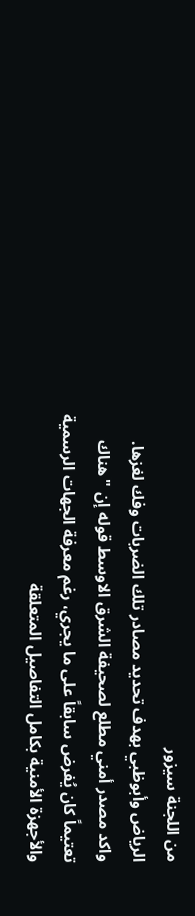من اللجنة سيزور
الرياض وأبوظبي بهدف تحديد مصادر تلك الضربات وفك لغزها.
واكد مصدر أمني مطلع لصحيفة الشرق الاوسط قوله إن "هناك تعتيماً كان يُفرض سابقاً على ما يجري، رغم معرفة الجهات الرسمية والأجهزة الأمنية بكامل التفاصيل المتعلقة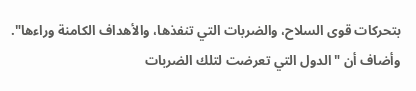بتحركات قوى السلاح، والضربات التي تنفذها، والأهداف الكامنة وراءها".
وأضاف أن "الدول التي تعرضت لتلك الضربات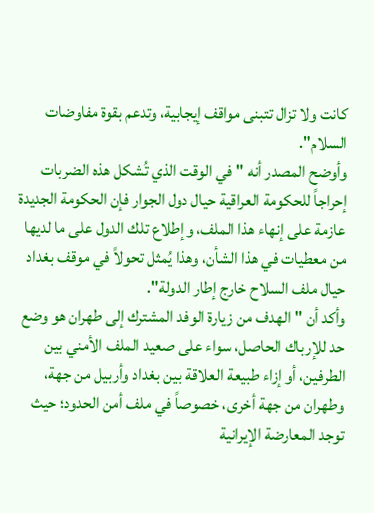كانت ولا تزال تتبنى مواقف إيجابية، وتدعم بقوة مفاوضات السلام".
وأوضح المصدر أنه "في الوقت الذي تُشكل هذه الضربات إحراجاً للحكومة العراقية حيال دول الجوار فإن الحكومة الجديدة عازمة على إنهاء هذا الملف، وإطلاع تلك الدول على ما لديها من معطيات في هذا الشأن، وهذا يُمثل تحولاً في موقف بغداد حيال ملف السلاح خارج إطار الدولة".
وأكد أن "الهدف من زيارة الوفد المشترك إلى طهران هو وضع حد للإرباك الحاصل، سواء على صعيد الملف الأمني بين الطرفين، أو إزاء طبيعة العلاقة بين بغداد وأربيل من جهة، وطهران من جهة أخرى، خصوصاً في ملف أمن الحدود؛ حيث توجد المعارضة الإيرانية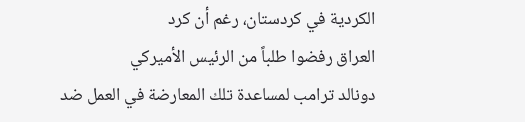الكردية في كردستان، رغم أن كرد
العراق رفضوا طلباً من الرئيس الأميركي
دونالد ترامب لمساعدة تلك المعارضة في العمل ضد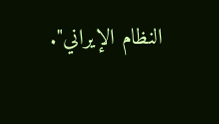النظام الإيراني".